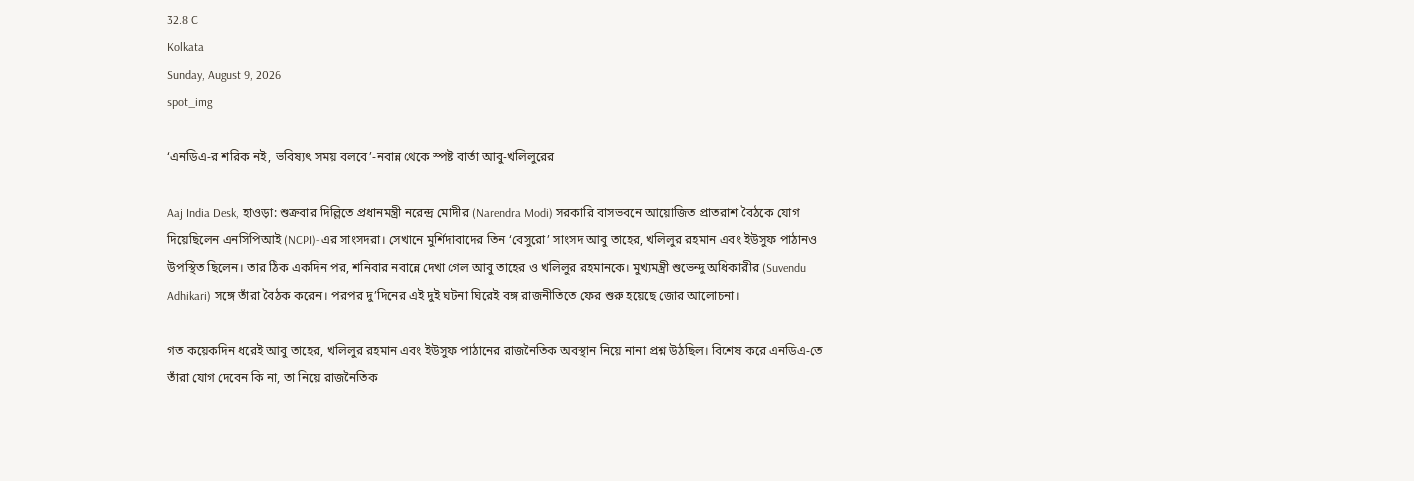32.8 C
Kolkata
Sunday, August 9, 2026
spot_img

‘এনডিএ-র শরিক নই, ভবিষ্যৎ সময় বলবে’-নবান্ন থেকে স্পষ্ট বার্তা আবু-খলিলুরের

Aaj India Desk, হাওড়া: শুক্রবার দিল্লিতে প্রধানমন্ত্রী নরেন্দ্র মোদীর (Narendra Modi) সরকারি বাসভবনে আয়োজিত প্রাতরাশ বৈঠকে যোগ দিয়েছিলেন এনসিপিআই (NCPI)-এর সাংসদরা। সেখানে মুর্শিদাবাদের তিন ‘বেসুরো’ সাংসদ আবু তাহের, খলিলুর রহমান এবং ইউসুফ পাঠানও উপস্থিত ছিলেন। তার ঠিক একদিন পর, শনিবার নবান্নে দেখা গেল আবু তাহের ও খলিলুর রহমানকে। মুখ্যমন্ত্রী শুভেন্দু অধিকারীর (Suvendu Adhikari) সঙ্গে তাঁরা বৈঠক করেন। পরপর দু’দিনের এই দুই ঘটনা ঘিরেই বঙ্গ রাজনীতিতে ফের শুরু হয়েছে জোর আলোচনা।

গত কয়েকদিন ধরেই আবু তাহের, খলিলুর রহমান এবং ইউসুফ পাঠানের রাজনৈতিক অবস্থান নিয়ে নানা প্রশ্ন উঠছিল। বিশেষ করে এনডিএ-তে তাঁরা যোগ দেবেন কি না, তা নিয়ে রাজনৈতিক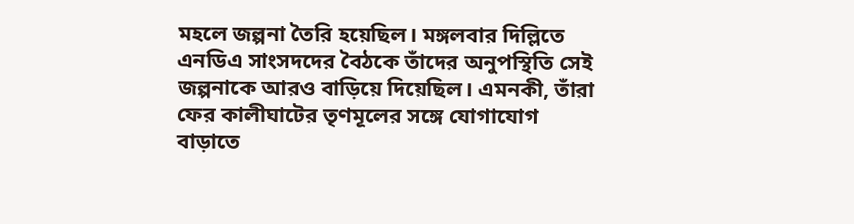মহলে জল্পনা তৈরি হয়েছিল। মঙ্গলবার দিল্লিতে এনডিএ সাংসদদের বৈঠকে তাঁদের অনুপস্থিতি সেই জল্পনাকে আরও বাড়িয়ে দিয়েছিল। এমনকী, তাঁরা ফের কালীঘাটের তৃণমূলের সঙ্গে যোগাযোগ বাড়াতে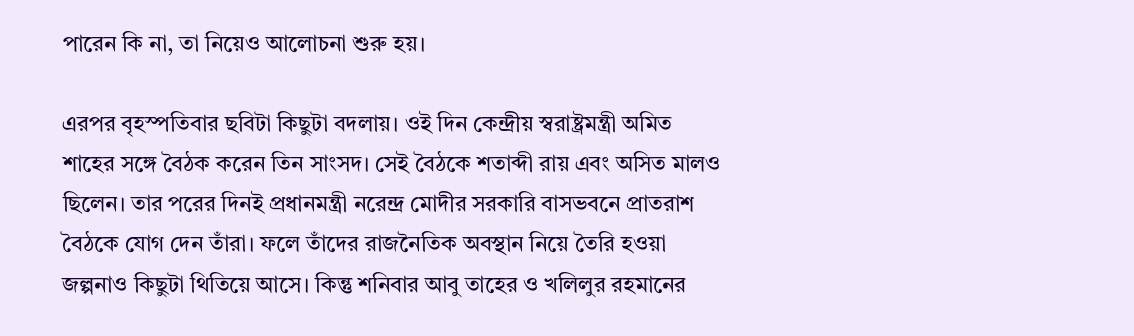পারেন কি না, তা নিয়েও আলোচনা শুরু হয়।

এরপর বৃহস্পতিবার ছবিটা কিছুটা বদলায়। ওই দিন কেন্দ্রীয় স্বরাষ্ট্রমন্ত্রী অমিত শাহের সঙ্গে বৈঠক করেন তিন সাংসদ। সেই বৈঠকে শতাব্দী রায় এবং অসিত মালও ছিলেন। তার পরের দিনই প্রধানমন্ত্রী নরেন্দ্র মোদীর সরকারি বাসভবনে প্রাতরাশ বৈঠকে যোগ দেন তাঁরা। ফলে তাঁদের রাজনৈতিক অবস্থান নিয়ে তৈরি হওয়া জল্পনাও কিছুটা থিতিয়ে আসে। কিন্তু শনিবার আবু তাহের ও খলিলুর রহমানের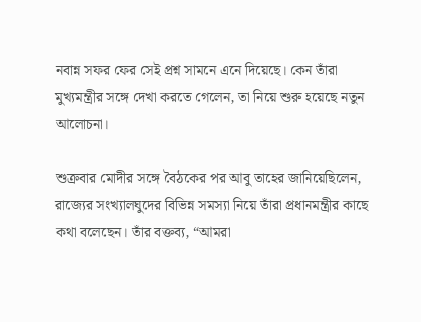নবান্ন সফর ফের সেই প্রশ্ন সামনে এনে দিয়েছে। কেন তাঁরা মুখ্যমন্ত্রীর সঙ্গে দেখা করতে গেলেন, তা নিয়ে শুরু হয়েছে নতুন আলোচনা।

শুক্রবার মোদীর সঙ্গে বৈঠকের পর আবু তাহের জানিয়েছিলেন, রাজ্যের সংখ্যালঘুদের বিভিন্ন সমস্যা নিয়ে তাঁরা প্রধানমন্ত্রীর কাছে কথা বলেছেন। তাঁর বক্তব্য, “আমরা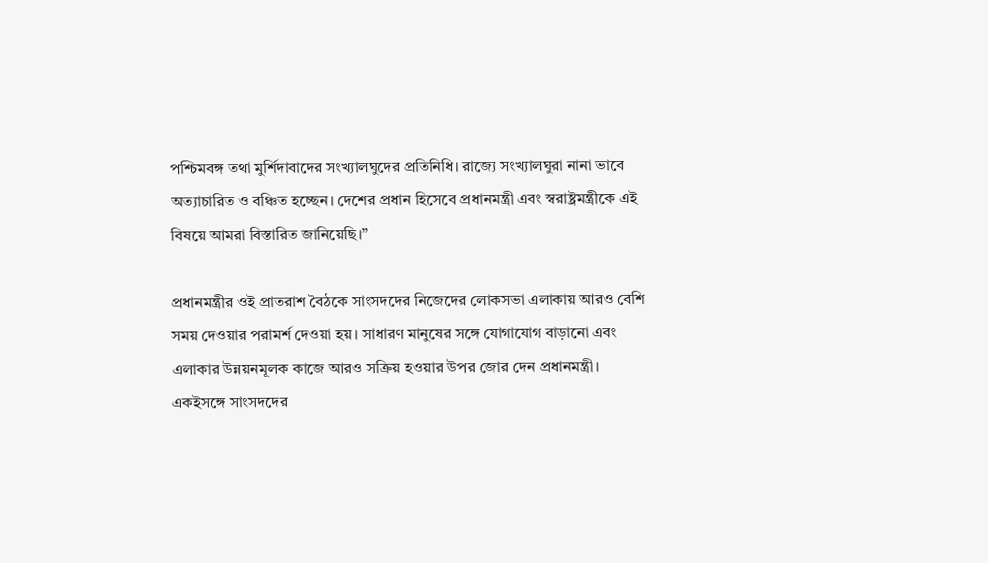পশ্চিমবঙ্গ তথা মুর্শিদাবাদের সংখ্যালঘুদের প্রতিনিধি। রাজ্যে সংখ্যালঘুরা নানা ভাবে অত্যাচারিত ও বঞ্চিত হচ্ছেন। দেশের প্রধান হিসেবে প্রধানমন্ত্রী এবং স্বরাষ্ট্রমন্ত্রীকে এই বিষয়ে আমরা বিস্তারিত জানিয়েছি।”

প্রধানমন্ত্রীর ওই প্রাতরাশ বৈঠকে সাংসদদের নিজেদের লোকসভা এলাকায় আরও বেশি সময় দেওয়ার পরামর্শ দেওয়া হয়। সাধারণ মানুষের সঙ্গে যোগাযোগ বাড়ানো এবং এলাকার উন্নয়নমূলক কাজে আরও সক্রিয় হওয়ার উপর জোর দেন প্রধানমন্ত্রী। একইসঙ্গে সাংসদদের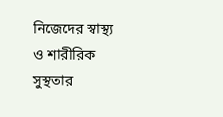নিজেদের স্বাস্থ্য ও শারীরিক সুস্থতার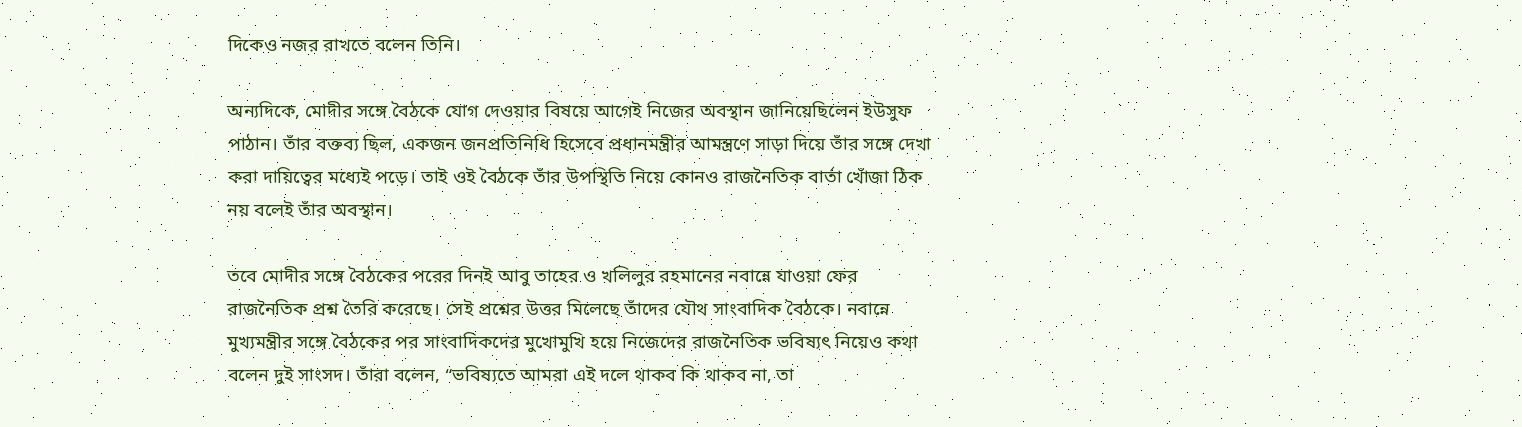দিকেও নজর রাখতে বলেন তিনি।

অন্যদিকে, মোদীর সঙ্গে বৈঠকে যোগ দেওয়ার বিষয়ে আগেই নিজের অবস্থান জানিয়েছিলেন ইউসুফ পাঠান। তাঁর বক্তব্য ছিল, একজন জনপ্রতিনিধি হিসেবে প্রধানমন্ত্রীর আমন্ত্রণে সাড়া দিয়ে তাঁর সঙ্গে দেখা করা দায়িত্বের মধ্যেই পড়ে। তাই ওই বৈঠকে তাঁর উপস্থিতি নিয়ে কোনও রাজনৈতিক বার্তা খোঁজা ঠিক নয় বলেই তাঁর অবস্থান।

তবে মোদীর সঙ্গে বৈঠকের পরের দিনই আবু তাহের ও খলিলুর রহমানের নবান্নে যাওয়া ফের রাজনৈতিক প্রশ্ন তৈরি করেছে। সেই প্রশ্নের উত্তর মিলেছে তাঁদের যৌথ সাংবাদিক বৈঠকে। নবান্নে মুখ্যমন্ত্রীর সঙ্গে বৈঠকের পর সাংবাদিকদের মুখোমুখি হয়ে নিজেদের রাজনৈতিক ভবিষ্যৎ নিয়েও কথা বলেন দুই সাংসদ। তাঁরা বলেন, “ভবিষ্যতে আমরা এই দলে থাকব কি থাকব না, তা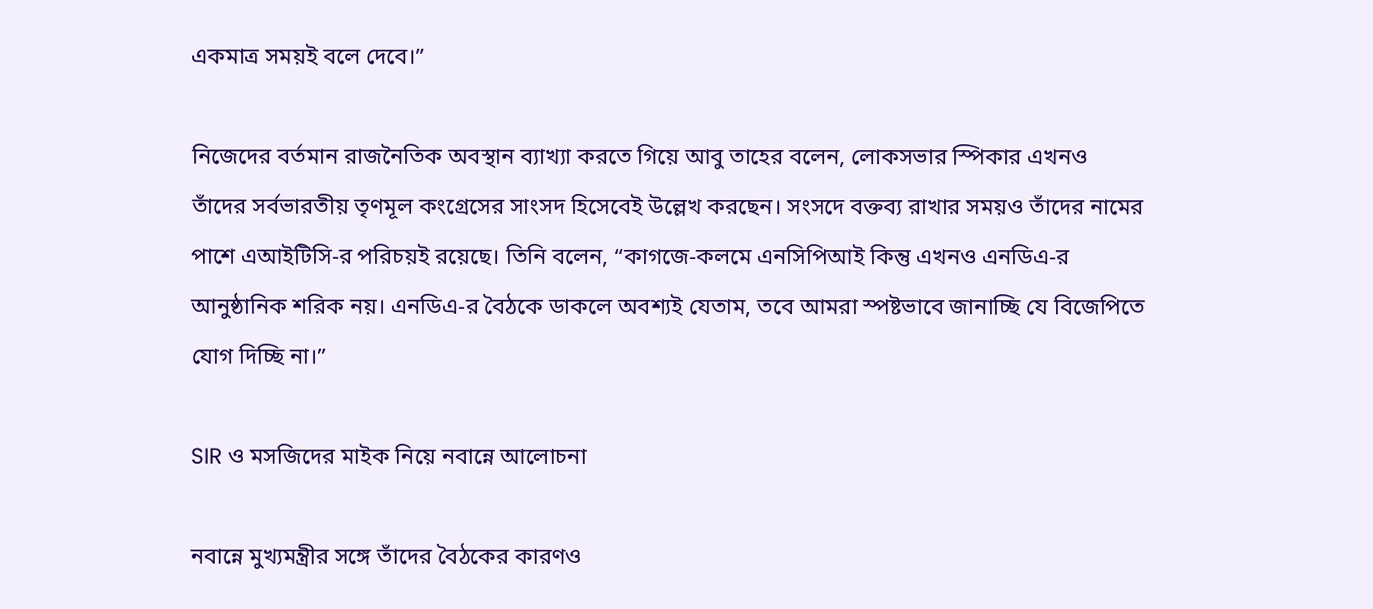একমাত্র সময়ই বলে দেবে।”

নিজেদের বর্তমান রাজনৈতিক অবস্থান ব্যাখ্যা করতে গিয়ে আবু তাহের বলেন, লোকসভার স্পিকার এখনও তাঁদের সর্বভারতীয় তৃণমূল কংগ্রেসের সাংসদ হিসেবেই উল্লেখ করছেন। সংসদে বক্তব্য রাখার সময়ও তাঁদের নামের পাশে এআইটিসি-র পরিচয়ই রয়েছে। তিনি বলেন, “কাগজে-কলমে এনসিপিআই কিন্তু এখনও এনডিএ-র আনুষ্ঠানিক শরিক নয়। এনডিএ-র বৈঠকে ডাকলে অবশ্যই যেতাম, তবে আমরা স্পষ্টভাবে জানাচ্ছি যে বিজেপিতে যোগ দিচ্ছি না।”

SIR ও মসজিদের মাইক নিয়ে নবান্নে আলোচনা

নবান্নে মুখ্যমন্ত্রীর সঙ্গে তাঁদের বৈঠকের কারণও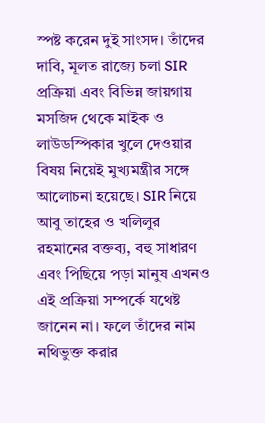স্পষ্ট করেন দুই সাংসদ। তাঁদের দাবি, মূলত রাজ্যে চলা SIR প্রক্রিয়া এবং বিভিন্ন জায়গায় মসজিদ থেকে মাইক ও লাউডস্পিকার খুলে দেওয়ার বিষয় নিয়েই মুখ্যমন্ত্রীর সঙ্গে আলোচনা হয়েছে। SIR নিয়ে আবু তাহের ও খলিলুর রহমানের বক্তব্য, বহু সাধারণ এবং পিছিয়ে পড়া মানুষ এখনও এই প্রক্রিয়া সম্পর্কে যথেষ্ট জানেন না। ফলে তাঁদের নাম নথিভুক্ত করার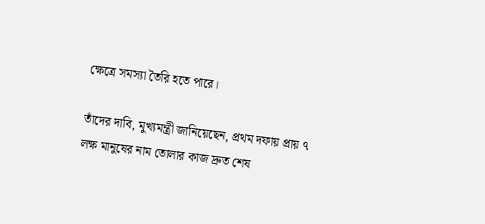ক্ষেত্রে সমস্যা তৈরি হতে পারে।

তাঁদের দাবি, মুখ্যমন্ত্রী জানিয়েছেন, প্রথম দফায় প্রায় ৭ লক্ষ মানুষের নাম তোলার কাজ দ্রুত শেষ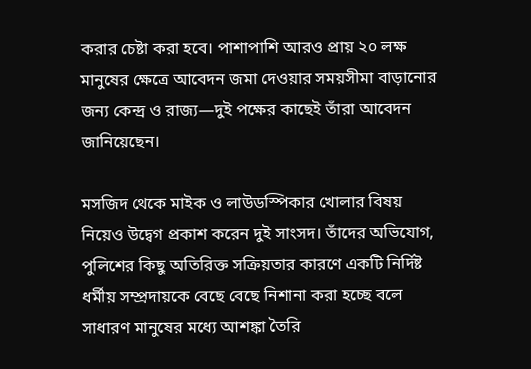করার চেষ্টা করা হবে। পাশাপাশি আরও প্রায় ২০ লক্ষ মানুষের ক্ষেত্রে আবেদন জমা দেওয়ার সময়সীমা বাড়ানোর জন্য কেন্দ্র ও রাজ্য—দুই পক্ষের কাছেই তাঁরা আবেদন জানিয়েছেন।

মসজিদ থেকে মাইক ও লাউডস্পিকার খোলার বিষয় নিয়েও উদ্বেগ প্রকাশ করেন দুই সাংসদ। তাঁদের অভিযোগ, পুলিশের কিছু অতিরিক্ত সক্রিয়তার কারণে একটি নির্দিষ্ট ধর্মীয় সম্প্রদায়কে বেছে বেছে নিশানা করা হচ্ছে বলে সাধারণ মানুষের মধ্যে আশঙ্কা তৈরি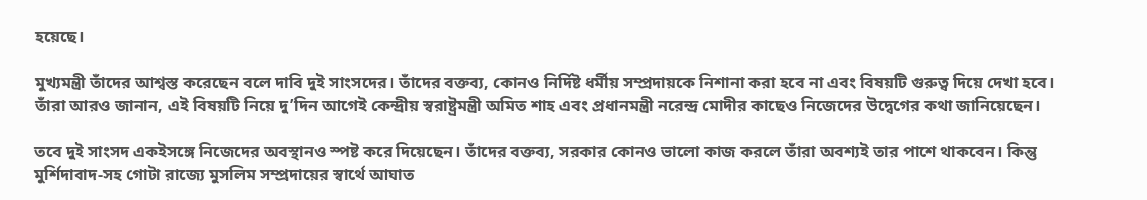হয়েছে।

মুখ্যমন্ত্রী তাঁদের আশ্বস্ত করেছেন বলে দাবি দুই সাংসদের। তাঁদের বক্তব্য, কোনও নির্দিষ্ট ধর্মীয় সম্প্রদায়কে নিশানা করা হবে না এবং বিষয়টি গুরুত্ব দিয়ে দেখা হবে। তাঁরা আরও জানান, এই বিষয়টি নিয়ে দু’দিন আগেই কেন্দ্রীয় স্বরাষ্ট্রমন্ত্রী অমিত শাহ এবং প্রধানমন্ত্রী নরেন্দ্র মোদীর কাছেও নিজেদের উদ্বেগের কথা জানিয়েছেন।

তবে দুই সাংসদ একইসঙ্গে নিজেদের অবস্থানও স্পষ্ট করে দিয়েছেন। তাঁদের বক্তব্য, সরকার কোনও ভালো কাজ করলে তাঁরা অবশ্যই তার পাশে থাকবেন। কিন্তু মুর্শিদাবাদ-সহ গোটা রাজ্যে মুসলিম সম্প্রদায়ের স্বার্থে আঘাত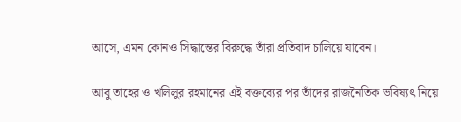আসে, এমন কোনও সিদ্ধান্তের বিরুদ্ধে তাঁরা প্রতিবাদ চালিয়ে যাবেন।

আবু তাহের ও খলিলুর রহমানের এই বক্তব্যের পর তাঁদের রাজনৈতিক ভবিষ্যৎ নিয়ে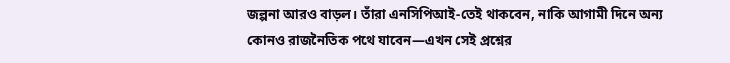জল্পনা আরও বাড়ল। তাঁরা এনসিপিআই-তেই থাকবেন, নাকি আগামী দিনে অন্য কোনও রাজনৈতিক পথে যাবেন—এখন সেই প্রশ্নের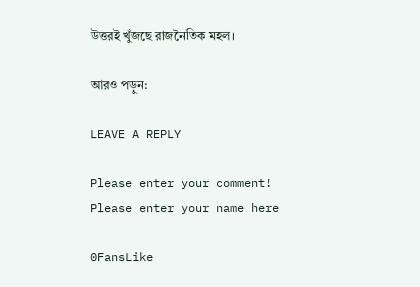উত্তরই খুঁজছে রাজনৈতিক মহল।

আরও পড়ুন:

LEAVE A REPLY

Please enter your comment!
Please enter your name here

0FansLike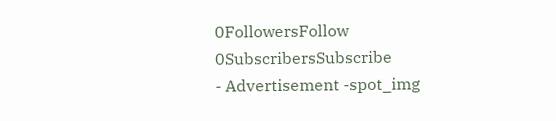0FollowersFollow
0SubscribersSubscribe
- Advertisement -spot_img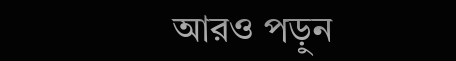আরও পড়ুন